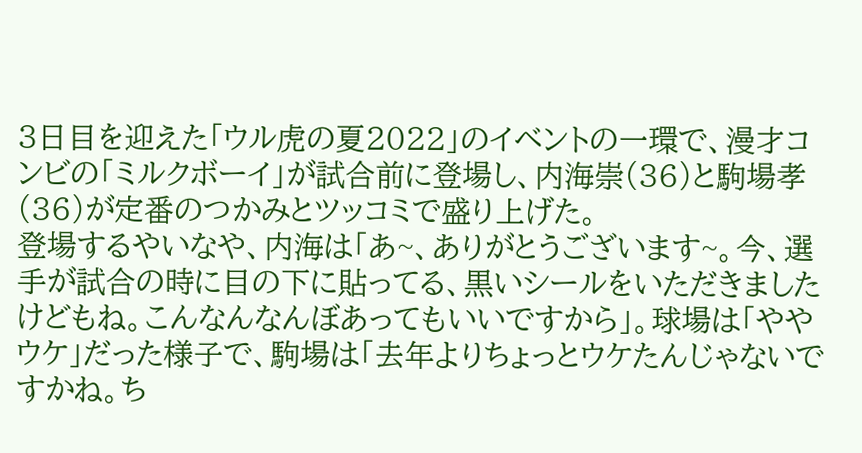3日目を迎えた「ウル虎の夏2022」のイベントの一環で、漫才コンビの「ミルクボーイ」が試合前に登場し、内海崇(36)と駒場孝(36)が定番のつかみとツッコミで盛り上げた。
登場するやいなや、内海は「あ~、ありがとうございます~。今、選手が試合の時に目の下に貼ってる、黒いシールをいただきましたけどもね。こんなんなんぼあってもいいですから」。球場は「ややウケ」だった様子で、駒場は「去年よりちょっとウケたんじゃないですかね。ち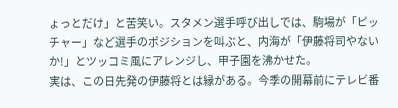ょっとだけ」と苦笑い。スタメン選手呼び出しでは、駒場が「ピッチャー」など選手のポジションを叫ぶと、内海が「伊藤将司やないか!」とツッコミ風にアレンジし、甲子園を沸かせた。
実は、この日先発の伊藤将とは縁がある。今季の開幕前にテレビ番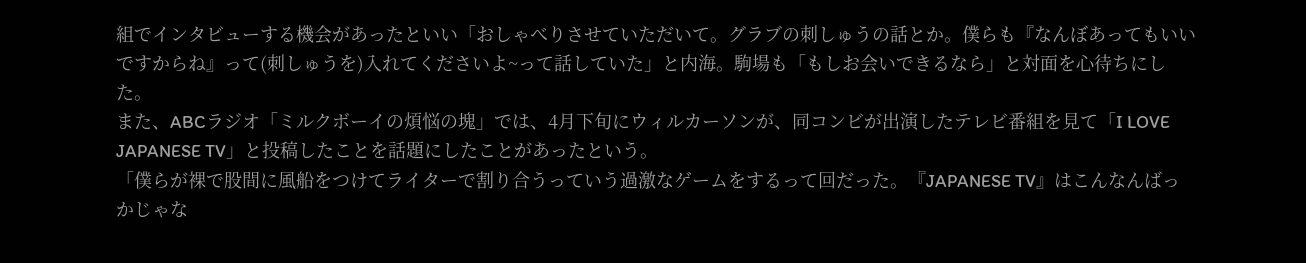組でインタビューする機会があったといい「おしゃべりさせていただいて。グラブの刺しゅうの話とか。僕らも『なんぼあってもいいですからね』って(刺しゅうを)入れてくださいよ~って話していた」と内海。駒場も「もしお会いできるなら」と対面を心待ちにした。
また、ABCラジオ「ミルクボーイの煩悩の塊」では、4月下旬にウィルカーソンが、同コンビが出演したテレビ番組を見て「I LOVE JAPANESE TV」と投稿したことを話題にしたことがあったという。
「僕らが裸で股間に風船をつけてライターで割り合うっていう過激なゲームをするって回だった。『JAPANESE TV』はこんなんばっかじゃな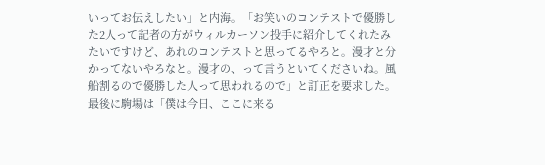いってお伝えしたい」と内海。「お笑いのコンテストで優勝した2人って記者の方がウィルカーソン投手に紹介してくれたみたいですけど、あれのコンテストと思ってるやろと。漫才と分かってないやろなと。漫才の、って言うといてくださいね。風船割るので優勝した人って思われるので」と訂正を要求した。
最後に駒場は「僕は今日、ここに来る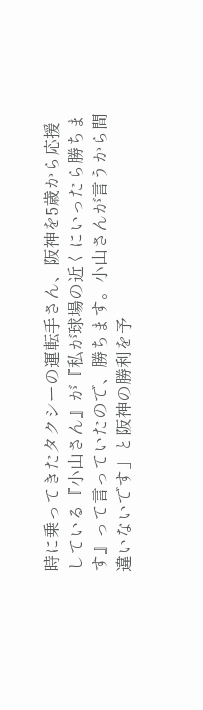時に乗ってきたタクシーの運転手さん、阪神を5歳から応援している『小山さん』が『私が球場の近くにいったら勝ちます』って言っていたので、勝ちます。小山さんが言うから間違いないです」と阪神の勝利を予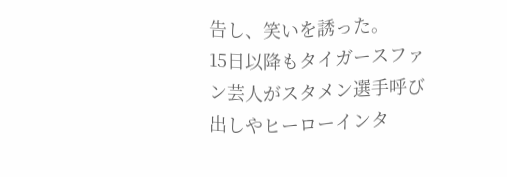告し、笑いを誘った。
15日以降もタイガースファン芸人がスタメン選手呼び出しやヒーローインタ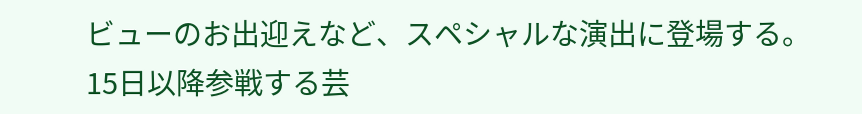ビューのお出迎えなど、スペシャルな演出に登場する。
15日以降参戦する芸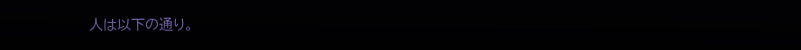人は以下の通り。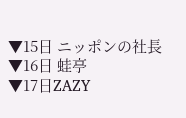▼15日 ニッポンの社長
▼16日 蛙亭
▼17日ZAZY